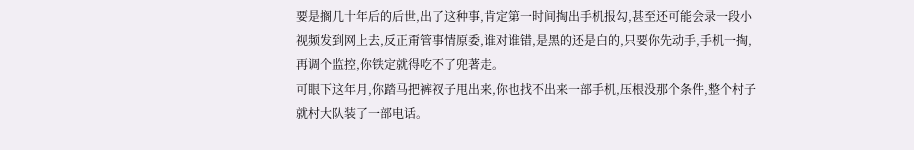要是搁几十年后的后世,出了这种事,肯定第一时间掏出手机报勾,甚至还可能会录一段小视频发到网上去,反正甭管事情原委,谁对谁错,是黑的还是白的,只要你先动手,手机一掏,再调个监控,你铁定就得吃不了兜著走。
可眼下这年月,你踏马把裤衩子甩出来,你也找不出来一部手机,压根没那个条件,整个村子就村大队装了一部电话。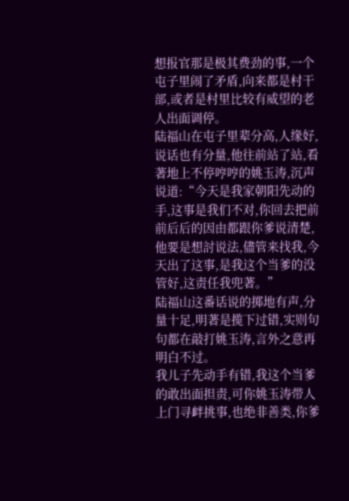想报官那是极其费劲的事,一个屯子里闹了矛盾,向来都是村干部,或者是村里比较有威望的老人出面调停。
陆福山在屯子里辈分高,人缘好,说话也有分量,他往前站了站,看著地上不停哼哼的姚玉涛,沉声说道:“今天是我家朝阳先动的手,这事是我们不对,你回去把前前后后的因由都跟你爹说清楚,他要是想討说法,儘管来找我,今天出了这事,是我这个当爹的没管好,这责任我兜著。”
陆福山这番话说的掷地有声,分量十足,明著是揽下过错,实则句句都在敲打姚玉涛,言外之意再明白不过。
我儿子先动手有错,我这个当爹的敢出面担责,可你姚玉涛带人上门寻衅挑事,也绝非善类,你爹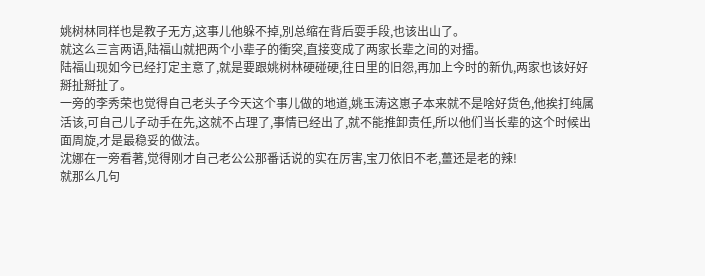姚树林同样也是教子无方,这事儿他躲不掉,別总缩在背后耍手段,也该出山了。
就这么三言两语,陆福山就把两个小辈子的衝突,直接变成了两家长辈之间的对擂。
陆福山现如今已经打定主意了,就是要跟姚树林硬碰硬,往日里的旧怨,再加上今时的新仇,两家也该好好掰扯掰扯了。
一旁的李秀荣也觉得自己老头子今天这个事儿做的地道,姚玉涛这崽子本来就不是啥好货色,他挨打纯属活该,可自己儿子动手在先,这就不占理了,事情已经出了,就不能推卸责任,所以他们当长辈的这个时候出面周旋,才是最稳妥的做法。
沈娜在一旁看著,觉得刚才自己老公公那番话说的实在厉害,宝刀依旧不老,薑还是老的辣!
就那么几句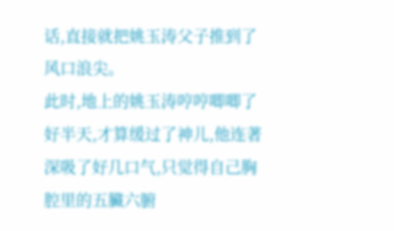话,直接就把姚玉涛父子推到了风口浪尖。
此时,地上的姚玉涛哼哼唧唧了好半天,才算缓过了神儿,他连著深吸了好几口气,只觉得自己胸腔里的五臟六腑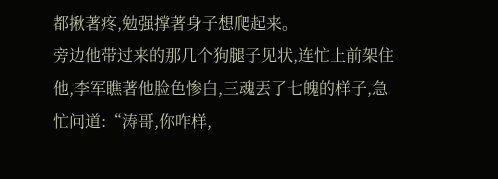都揪著疼,勉强撑著身子想爬起来。
旁边他带过来的那几个狗腿子见状,连忙上前架住他,李军瞧著他脸色惨白,三魂丟了七魄的样子,急忙问道:“涛哥,你咋样,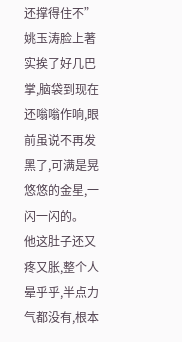还撑得住不”
姚玉涛脸上著实挨了好几巴掌,脑袋到现在还嗡嗡作响,眼前虽说不再发黑了,可满是晃悠悠的金星,一闪一闪的。
他这肚子还又疼又胀,整个人晕乎乎,半点力气都没有,根本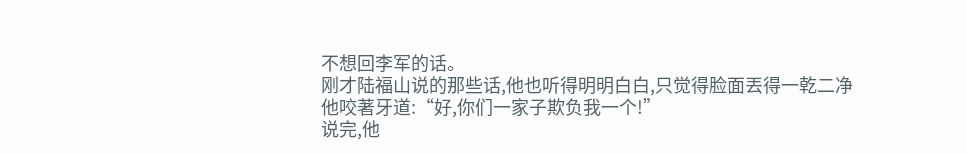不想回李军的话。
刚才陆福山说的那些话,他也听得明明白白,只觉得脸面丟得一乾二净
他咬著牙道:“好,你们一家子欺负我一个!”
说完,他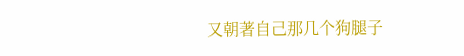又朝著自己那几个狗腿子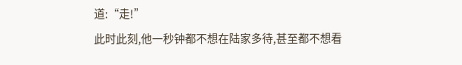道:“走!”
此时此刻,他一秒钟都不想在陆家多待,甚至都不想看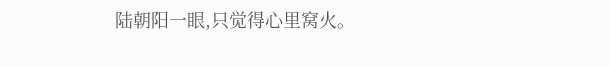陆朝阳一眼,只觉得心里窝火。